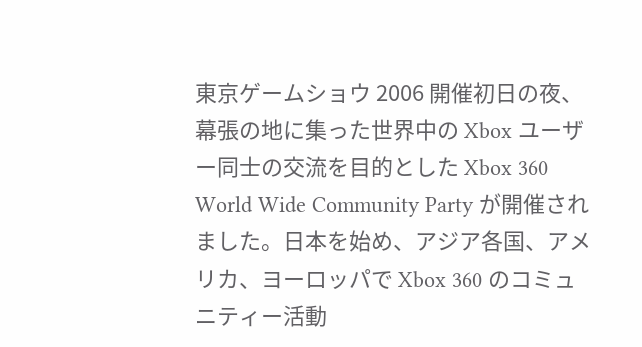東京ゲームショウ 2006 開催初日の夜、幕張の地に集った世界中の Xbox ユーザー同士の交流を目的とした Xbox 360 World Wide Community Party が開催されました。日本を始め、アジア各国、アメリカ、ヨーロッパで Xbox 360 のコミュニティー活動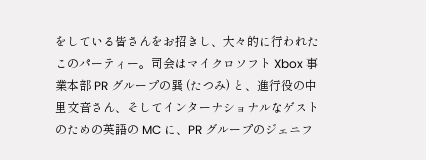をしている皆さんをお招きし、大々的に行われたこのパーティー。司会はマイクロソフト Xbox 事業本部 PR グループの巽 (たつみ) と、進行役の中里文音さん、そしてインターナショナルなゲストのための英語の MC に、PR グループのジェニフ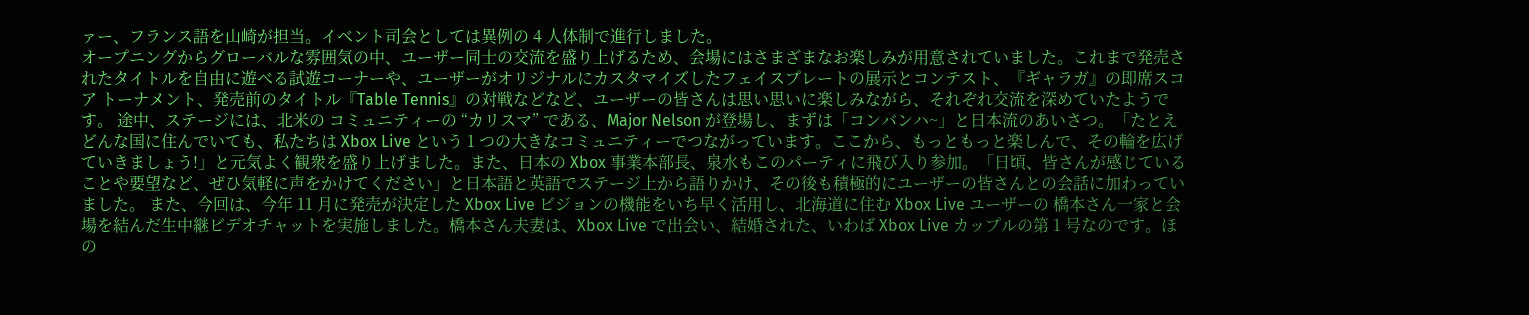ァー、フランス語を山崎が担当。イベント司会としては異例の 4 人体制で進行しました。
オープニングからグローバルな雰囲気の中、ユーザー同士の交流を盛り上げるため、会場にはさまざまなお楽しみが用意されていました。これまで発売されたタイトルを自由に遊べる試遊コーナーや、ユーザーがオリジナルにカスタマイズしたフェイスプレートの展示とコンテスト、『ギャラガ』の即席スコア トーナメント、発売前のタイトル『Table Tennis』の対戦などなど、ユーザーの皆さんは思い思いに楽しみながら、それぞれ交流を深めていたようです。 途中、ステージには、北米の コミュニティーの “カリスマ” である、Major Nelson が登場し、まずは「コンバンハ~」と日本流のあいさつ。「たとえどんな国に住んでいても、私たちは Xbox Live という 1 つの大きなコミュニティーでつながっています。ここから、もっともっと楽しんで、その輪を広げていきましょう!」と元気よく観衆を盛り上げました。また、日本の Xbox 事業本部長、泉水もこのパーティに飛び入り参加。「日頃、皆さんが感じていることや要望など、ぜひ気軽に声をかけてください」と日本語と英語でステージ上から語りかけ、その後も積極的にユーザーの皆さんとの会話に加わっていました。 また、今回は、今年 11 月に発売が決定した Xbox Live ビジョンの機能をいち早く活用し、北海道に住む Xbox Live ユーザーの 橋本さん一家と会場を結んだ生中継ビデオチャットを実施しました。橋本さん夫妻は、Xbox Live で出会い、結婚された、いわば Xbox Live カップルの第 1 号なのです。ほの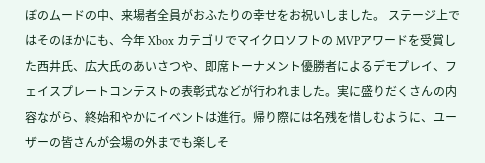ぼのムードの中、来場者全員がおふたりの幸せをお祝いしました。 ステージ上ではそのほかにも、今年 Xbox カテゴリでマイクロソフトの MVPアワードを受賞した西井氏、広大氏のあいさつや、即席トーナメント優勝者によるデモプレイ、フェイスプレートコンテストの表彰式などが行われました。実に盛りだくさんの内容ながら、終始和やかにイベントは進行。帰り際には名残を惜しむように、ユーザーの皆さんが会場の外までも楽しそ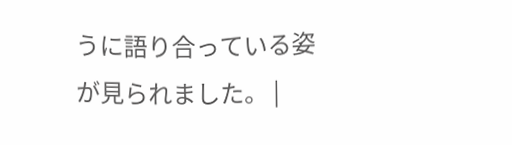うに語り合っている姿が見られました。 |